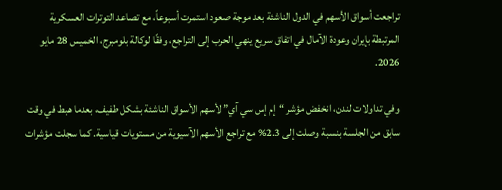تراجعت أسواق الأسهم في الدول الناشئة بعد موجة صعود استمرت أسبوعاً، مع تصاعد التوترات العسكرية المرتبطة بإيران وعودة الآمال في اتفاق سريع ينهي الحرب إلى التراجع، وفقًا لوكالة بلومبرج، الخميس 28 مايو 2026.

وفي تداولات لندن، انخفض مؤشر “إم إس سي آي” لأسهم الأسواق الناشئة بشكل طفيف، بعدما هبط في وقت سابق من الجلسة بنسبة وصلت إلى 2.3% مع تراجع الأسهم الآسيوية من مستويات قياسية. كما سجلت مؤشرات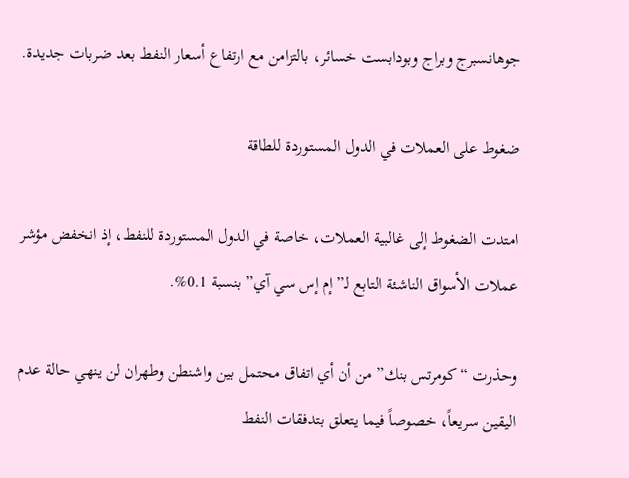جوهانسبرج وبراج وبودابست خسائر، بالتزامن مع ارتفاع أسعار النفط بعد ضربات جديدة.

ضغوط على العملات في الدول المستوردة للطاقة

امتدت الضغوط إلى غالبية العملات، خاصة في الدول المستوردة للنفط، إذ انخفض مؤشر عملات الأسواق الناشئة التابع لـ”إم إس سي آي” بنسبة 0.1%.

وحذرت “كومرتس بنك” من أن أي اتفاق محتمل بين واشنطن وطهران لن ينهي حالة عدم اليقين سريعاً، خصوصاً فيما يتعلق بتدفقات النفط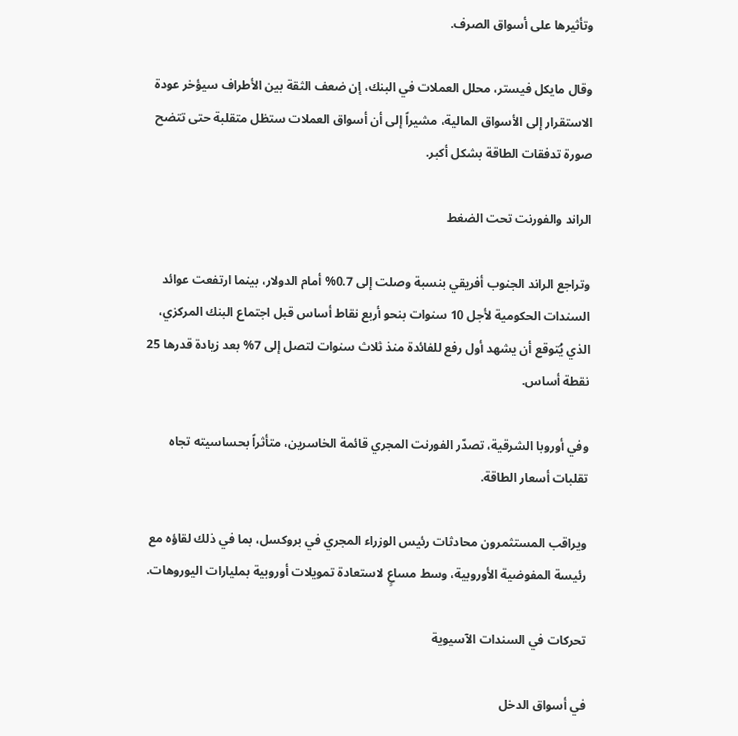وتأثيرها على أسواق الصرف.

وقال مايكل فيستر، محلل العملات في البنك، إن ضعف الثقة بين الأطراف سيؤخر عودة الاستقرار إلى الأسواق المالية، مشيراً إلى أن أسواق العملات ستظل متقلبة حتى تتضح صورة تدفقات الطاقة بشكل أكبر.

الراند والفورنت تحت الضغط

وتراجع الراند الجنوب أفريقي بنسبة وصلت إلى 0.7% أمام الدولار، بينما ارتفعت عوائد السندات الحكومية لأجل 10 سنوات بنحو أربع نقاط أساس قبل اجتماع البنك المركزي، الذي يُتوقع أن يشهد أول رفع للفائدة منذ ثلاث سنوات لتصل إلى 7% بعد زيادة قدرها 25 نقطة أساس.

وفي أوروبا الشرقية، تصدّر الفورنت المجري قائمة الخاسرين، متأثراً بحساسيته تجاه تقلبات أسعار الطاقة.

ويراقب المستثمرون محادثات رئيس الوزراء المجري في بروكسل، بما في ذلك لقاؤه مع رئيسة المفوضية الأوروبية، وسط مساعٍ لاستعادة تمويلات أوروبية بمليارات اليوروهات.

تحركات في السندات الآسيوية

في أسواق الدخل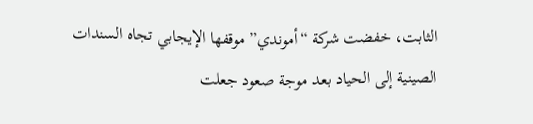الثابت، خفضت شركة “أموندي” موقفها الإيجابي تجاه السندات الصينية إلى الحياد بعد موجة صعود جعلت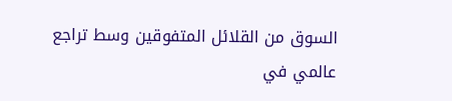السوق من القلائل المتفوقين وسط تراجع عالمي في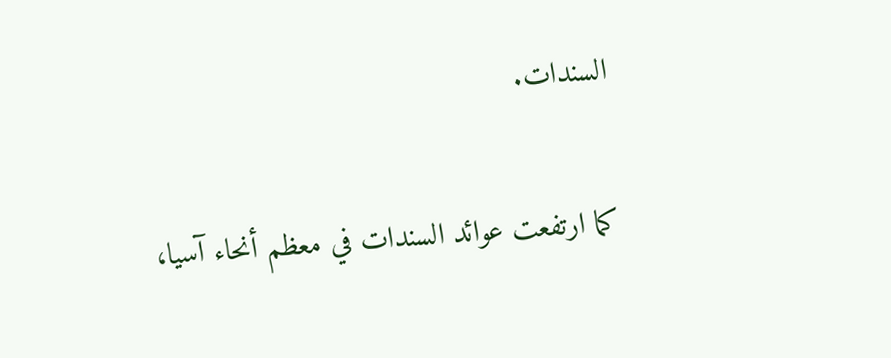السندات.

كما ارتفعت عوائد السندات في معظم أنحاء آسيا،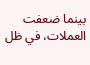بينما ضعفت العملات، في ظل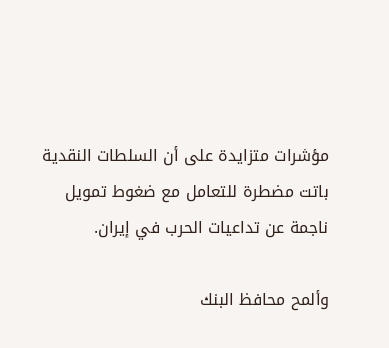مؤشرات متزايدة على أن السلطات النقدية باتت مضطرة للتعامل مع ضغوط تمويل ناجمة عن تداعيات الحرب في إيران.

وألمح محافظ البنك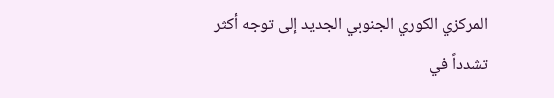المركزي الكوري الجنوبي الجديد إلى توجه أكثر تشدداً في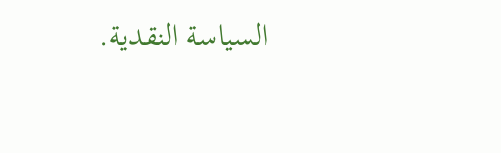السياسة النقدية.